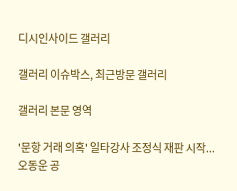디시인사이드 갤러리

갤러리 이슈박스, 최근방문 갤러리

갤러리 본문 영역

'문항 거래 의혹' 일타강사 조정식 재판 시작...오동운 공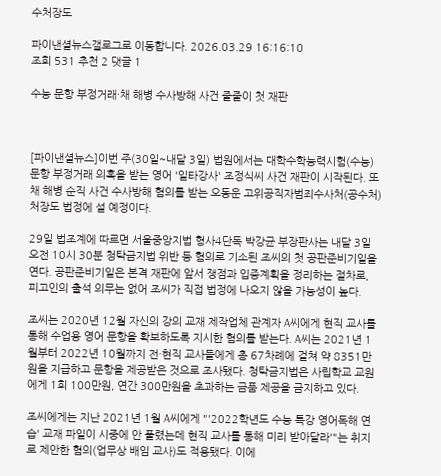수처장도

파이낸셜뉴스갤로그로 이동합니다. 2026.03.29 16:16:10
조회 531 추천 2 댓글 1

수능 문항 부정거래·채 해병 수사방해 사건 줄줄이 첫 재판



[파이낸셜뉴스]이번 주(30일~내달 3일) 법원에서는 대학수학능력시험(수능) 문항 부정거래 의혹을 받는 영어 '일타강사' 조정식씨 사건 재판이 시작된다. 또 채 해병 순직 사건 수사방해 혐의를 받는 오동운 고위공직자범죄수사처(공수처) 처장도 법정에 설 예정이다.

29일 법조계에 따르면 서울중앙지법 형사4단독 박강균 부장판사는 내달 3일 오전 10시 30분 청탁금지법 위반 등 혐의로 기소된 조씨의 첫 공판준비기일을 연다. 공판준비기일은 본격 재판에 앞서 쟁점과 입증계획을 정리하는 절차로, 피고인의 출석 의무는 없어 조씨가 직접 법정에 나오지 않을 가능성이 높다.

조씨는 2020년 12월 자신의 강의 교재 제작업체 관계자 A씨에게 현직 교사를 통해 수업용 영어 문항을 확보하도록 지시한 혐의를 받는다. A씨는 2021년 1월부터 2022년 10월까지 전·현직 교사들에게 총 67차례에 걸쳐 약 8351만원을 지급하고 문항을 제공받은 것으로 조사됐다. 청탁금지법은 사립학교 교원에게 1회 100만원, 연간 300만원을 초과하는 금품 제공을 금지하고 있다.

조씨에게는 지난 2021년 1월 A씨에게 "'2022학년도 수능 특강 영어독해 연습' 교재 파일이 시중에 안 풀렸는데 현직 교사를 통해 미리 받아달라'"는 취지로 제안한 혐의(업무상 배임 교사)도 적용됐다. 이에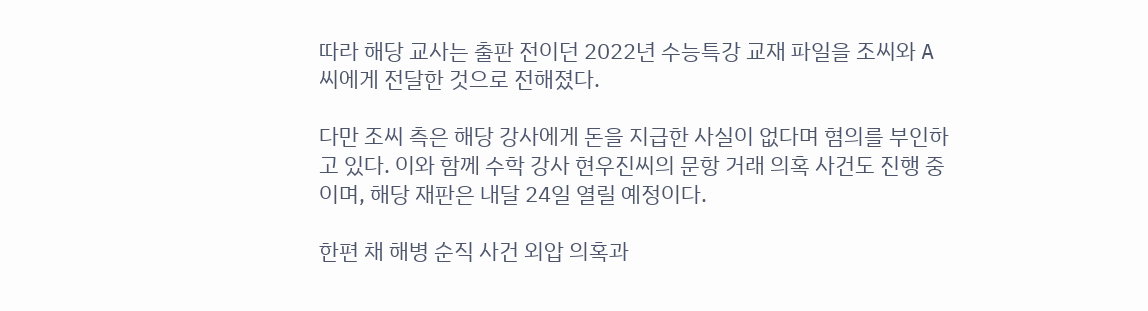따라 해당 교사는 출판 전이던 2022년 수능특강 교재 파일을 조씨와 A씨에게 전달한 것으로 전해졌다.

다만 조씨 측은 해당 강사에게 돈을 지급한 사실이 없다며 혐의를 부인하고 있다. 이와 함께 수학 강사 현우진씨의 문항 거래 의혹 사건도 진행 중이며, 해당 재판은 내달 24일 열릴 예정이다.

한편 채 해병 순직 사건 외압 의혹과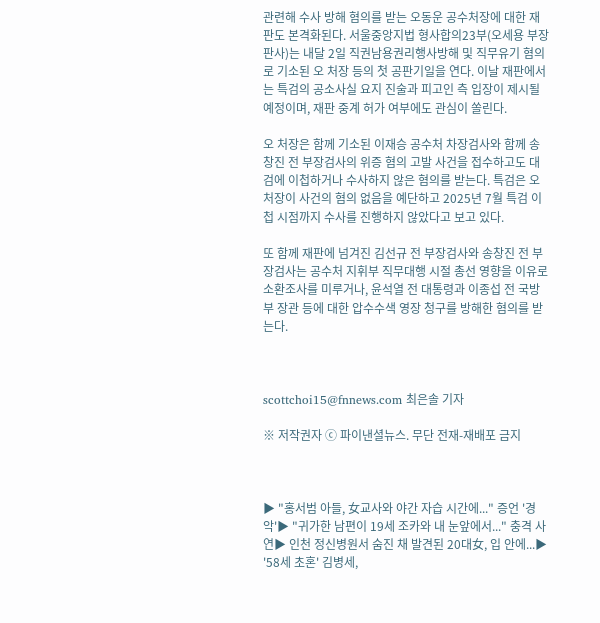관련해 수사 방해 혐의를 받는 오동운 공수처장에 대한 재판도 본격화된다. 서울중앙지법 형사합의23부(오세용 부장판사)는 내달 2일 직권남용권리행사방해 및 직무유기 혐의로 기소된 오 처장 등의 첫 공판기일을 연다. 이날 재판에서는 특검의 공소사실 요지 진술과 피고인 측 입장이 제시될 예정이며, 재판 중계 허가 여부에도 관심이 쏠린다.

오 처장은 함께 기소된 이재승 공수처 차장검사와 함께 송창진 전 부장검사의 위증 혐의 고발 사건을 접수하고도 대검에 이첩하거나 수사하지 않은 혐의를 받는다. 특검은 오 처장이 사건의 혐의 없음을 예단하고 2025년 7월 특검 이첩 시점까지 수사를 진행하지 않았다고 보고 있다.

또 함께 재판에 넘겨진 김선규 전 부장검사와 송창진 전 부장검사는 공수처 지휘부 직무대행 시절 총선 영향을 이유로 소환조사를 미루거나, 윤석열 전 대통령과 이종섭 전 국방부 장관 등에 대한 압수수색 영장 청구를 방해한 혐의를 받는다.



scottchoi15@fnnews.com 최은솔 기자

※ 저작권자 ⓒ 파이낸셜뉴스. 무단 전재-재배포 금지



▶ "홍서범 아들, 女교사와 야간 자습 시간에..." 증언 '경악'▶ "귀가한 남편이 19세 조카와 내 눈앞에서..." 충격 사연▶ 인천 정신병원서 숨진 채 발견된 20대女, 입 안에...▶ '58세 초혼' 김병세,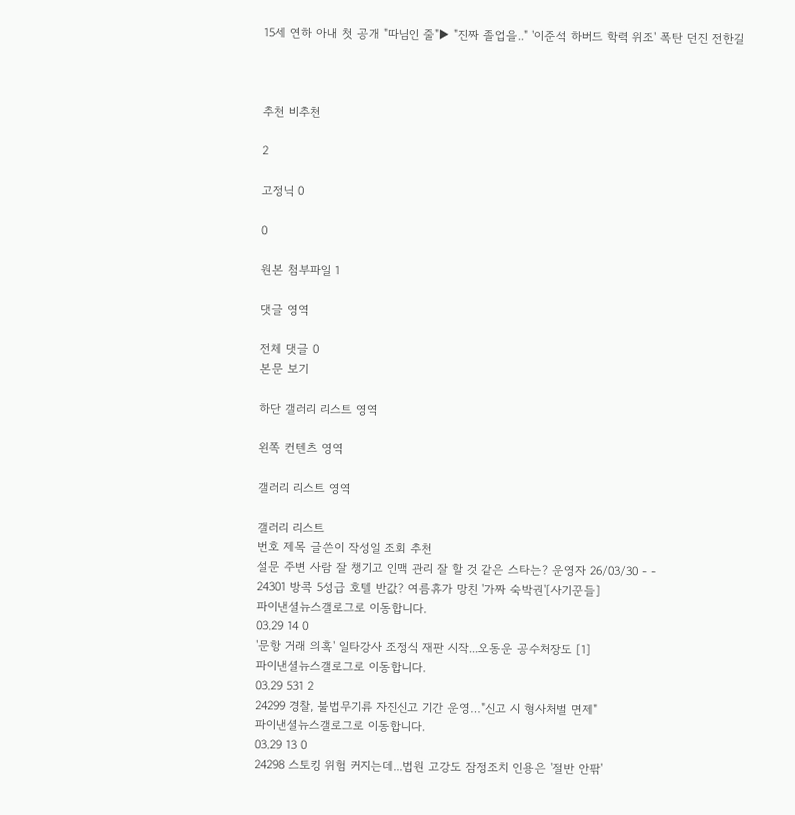15세 연하 아내 첫 공개 "따님인 줄"▶ "진짜 졸업을.." '이준석 하버드 학력 위조' 폭탄 던진 전한길



추천 비추천

2

고정닉 0

0

원본 첨부파일 1

댓글 영역

전체 댓글 0
본문 보기

하단 갤러리 리스트 영역

왼쪽 컨텐츠 영역

갤러리 리스트 영역

갤러리 리스트
번호 제목 글쓴이 작성일 조회 추천
설문 주변 사람 잘 챙기고 인맥 관리 잘 할 것 같은 스타는? 운영자 26/03/30 - -
24301 방콕 5성급 호텔 반값? 여름휴가 망친 '가짜 숙박권'[사기꾼들]
파이낸셜뉴스갤로그로 이동합니다.
03.29 14 0
'문항 거래 의혹' 일타강사 조정식 재판 시작...오동운 공수처장도 [1]
파이낸셜뉴스갤로그로 이동합니다.
03.29 531 2
24299 경찰, 불법무기류 자진신고 기간 운영…"신고 시 형사처벌 면제"
파이낸셜뉴스갤로그로 이동합니다.
03.29 13 0
24298 스토킹 위험 커지는데...법원 고강도 잠정조치 인용은 '절반 안팎'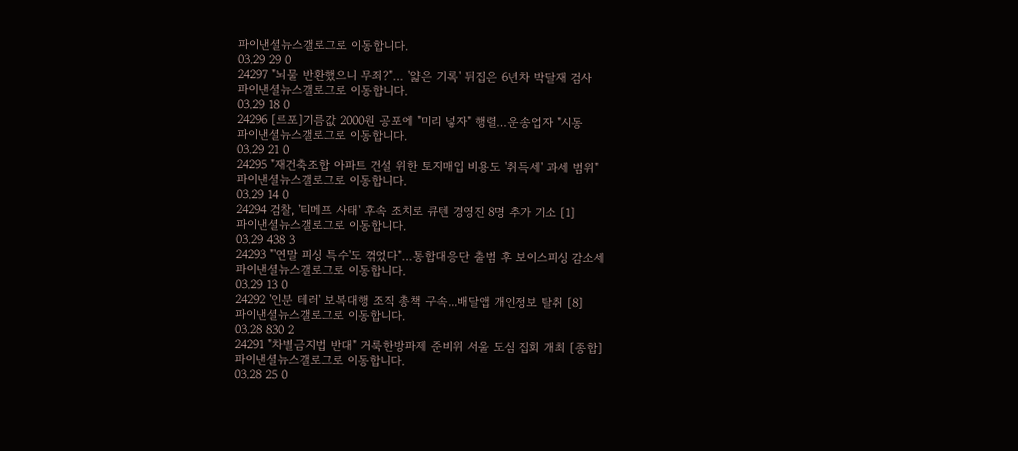파이낸셜뉴스갤로그로 이동합니다.
03.29 29 0
24297 "뇌물 반환했으니 무죄?"… '얇은 기록' 뒤집은 6년차 박달재 검사
파이낸셜뉴스갤로그로 이동합니다.
03.29 18 0
24296 [르포]기름값 2000원 공포에 "미리 넣자" 행렬…운송업자 "시동
파이낸셜뉴스갤로그로 이동합니다.
03.29 21 0
24295 "재건축조합 아파트 건설 위한 토지매입 비용도 '취득세' 과세 범위"
파이낸셜뉴스갤로그로 이동합니다.
03.29 14 0
24294 검찰, '티메프 사태' 후속 조치로 큐텐 경영진 8명 추가 기소 [1]
파이낸셜뉴스갤로그로 이동합니다.
03.29 438 3
24293 "'연말 피싱 특수'도 꺾었다"…통합대응단 출범 후 보이스피싱 감소세
파이낸셜뉴스갤로그로 이동합니다.
03.29 13 0
24292 '인분 테러' 보복대행 조직 총책 구속...배달앱 개인정보 탈취 [8]
파이낸셜뉴스갤로그로 이동합니다.
03.28 830 2
24291 "차별금지법 반대" 거룩한방파제 준비위 서울 도심 집회 개최 [종합]
파이낸셜뉴스갤로그로 이동합니다.
03.28 25 0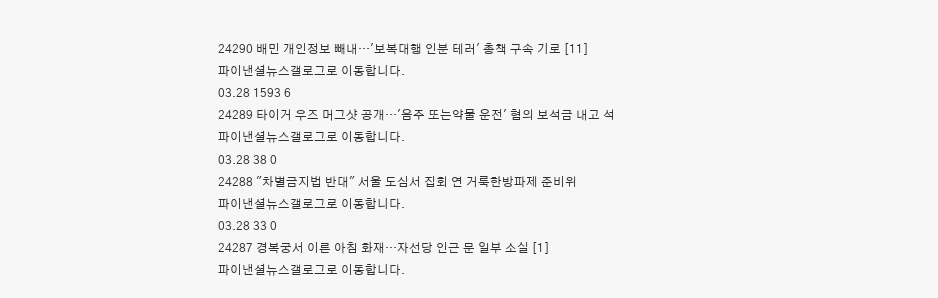24290 배민 개인정보 빼내…'보복대행 인분 테러' 총책 구속 기로 [11]
파이낸셜뉴스갤로그로 이동합니다.
03.28 1593 6
24289 타이거 우즈 머그샷 공개…'음주 또는약물 운전' 혐의 보석금 내고 석
파이낸셜뉴스갤로그로 이동합니다.
03.28 38 0
24288 "차별금지법 반대" 서울 도심서 집회 연 거룩한방파제 준비위
파이낸셜뉴스갤로그로 이동합니다.
03.28 33 0
24287 경복궁서 이른 아침 화재…자선당 인근 문 일부 소실 [1]
파이낸셜뉴스갤로그로 이동합니다.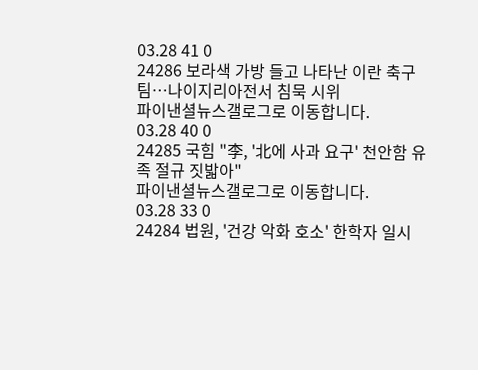03.28 41 0
24286 보라색 가방 들고 나타난 이란 축구팀…나이지리아전서 침묵 시위
파이낸셜뉴스갤로그로 이동합니다.
03.28 40 0
24285 국힘 "李, '北에 사과 요구' 천안함 유족 절규 짓밟아"
파이낸셜뉴스갤로그로 이동합니다.
03.28 33 0
24284 법원, '건강 악화 호소' 한학자 일시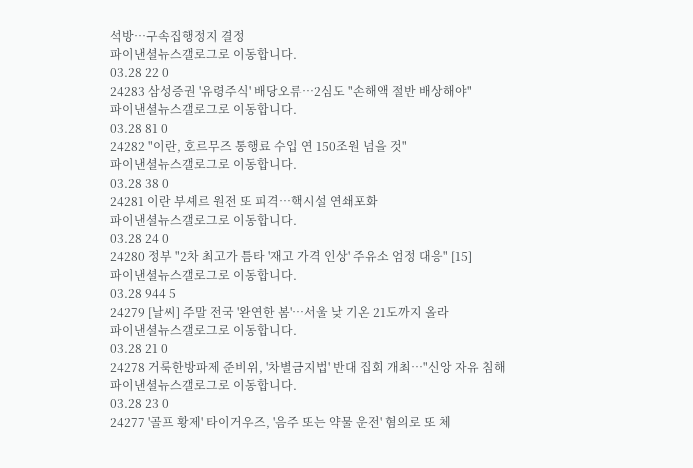석방…구속집행정지 결정
파이낸셜뉴스갤로그로 이동합니다.
03.28 22 0
24283 삼성증권 '유령주식' 배당오류…2심도 "손해액 절반 배상해야"
파이낸셜뉴스갤로그로 이동합니다.
03.28 81 0
24282 "이란, 호르무즈 통행료 수입 연 150조원 넘을 것"
파이낸셜뉴스갤로그로 이동합니다.
03.28 38 0
24281 이란 부셰르 원전 또 피격…핵시설 연쇄포화
파이낸셜뉴스갤로그로 이동합니다.
03.28 24 0
24280 정부 "2차 최고가 틈타 '재고 가격 인상' 주유소 엄정 대응" [15]
파이낸셜뉴스갤로그로 이동합니다.
03.28 944 5
24279 [날씨] 주말 전국 '완연한 봄'…서울 낮 기온 21도까지 올라
파이낸셜뉴스갤로그로 이동합니다.
03.28 21 0
24278 거룩한방파제 준비위, '차별금지법' 반대 집회 개최…"신앙 자유 침해
파이낸셜뉴스갤로그로 이동합니다.
03.28 23 0
24277 '골프 황제' 타이거우즈, '음주 또는 약물 운전' 혐의로 또 체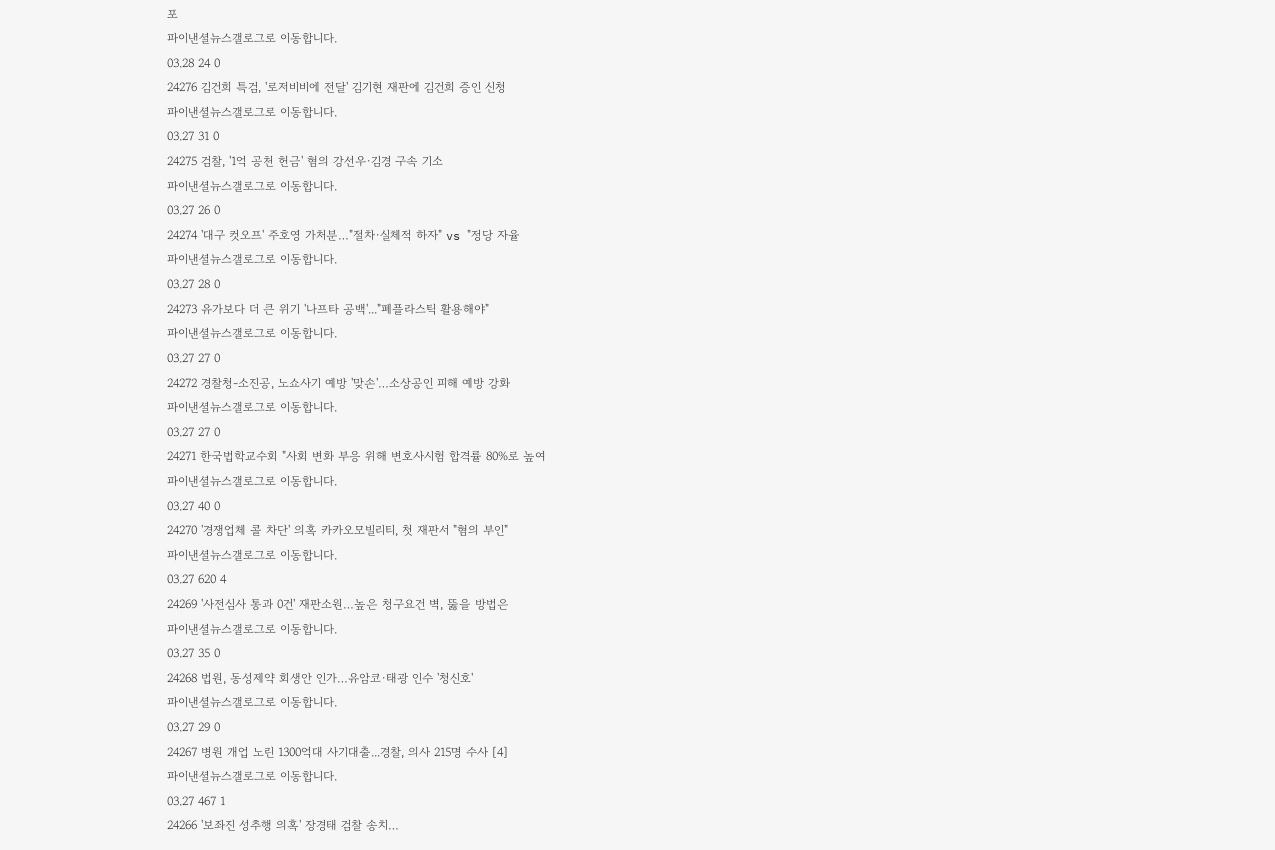포
파이낸셜뉴스갤로그로 이동합니다.
03.28 24 0
24276 김건희 특검, '로저비비에 전달' 김기현 재판에 김건희 증인 신청
파이낸셜뉴스갤로그로 이동합니다.
03.27 31 0
24275 검찰, '1억 공천 헌금' 혐의 강선우·김경 구속 기소
파이낸셜뉴스갤로그로 이동합니다.
03.27 26 0
24274 '대구 컷오프' 주호영 가처분…"절차·실체적 하자" vs "정당 자율
파이낸셜뉴스갤로그로 이동합니다.
03.27 28 0
24273 유가보다 더 큰 위기 '나프타 공백'..."폐플라스틱 활용해야"
파이낸셜뉴스갤로그로 이동합니다.
03.27 27 0
24272 경찰청-소진공, 노쇼사기 예방 '맞손'…소상공인 피해 예방 강화
파이낸셜뉴스갤로그로 이동합니다.
03.27 27 0
24271 한국법학교수회 "사회 변화 부응 위해 변호사시험 합격률 80%로 높여
파이낸셜뉴스갤로그로 이동합니다.
03.27 40 0
24270 '경쟁업체 콜 차단' 의혹 카카오모빌리티, 첫 재판서 "혐의 부인"
파이낸셜뉴스갤로그로 이동합니다.
03.27 620 4
24269 '사전심사 통과 0건' 재판소원…높은 청구요건 벽, 뚫을 방법은
파이낸셜뉴스갤로그로 이동합니다.
03.27 35 0
24268 법원, 동성제약 회생안 인가…유암코·태광 인수 '청신호'
파이낸셜뉴스갤로그로 이동합니다.
03.27 29 0
24267 병원 개업 노린 1300억대 사기대출...경찰, 의사 215명 수사 [4]
파이낸셜뉴스갤로그로 이동합니다.
03.27 467 1
24266 '보좌진 성추행 의혹' 장경태 검찰 송치…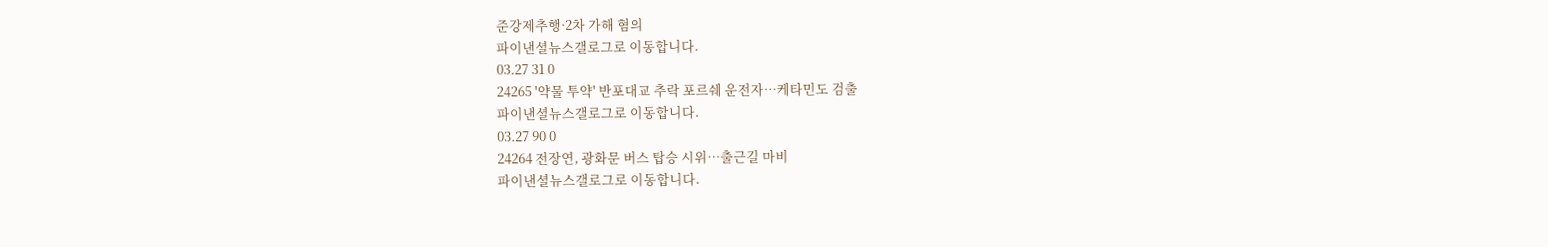준강제추행·2차 가해 혐의
파이낸셜뉴스갤로그로 이동합니다.
03.27 31 0
24265 '약물 투약' 반포대교 추락 포르쉐 운전자…케타민도 검출
파이낸셜뉴스갤로그로 이동합니다.
03.27 90 0
24264 전장연, 광화문 버스 탑승 시위…출근길 마비
파이낸셜뉴스갤로그로 이동합니다.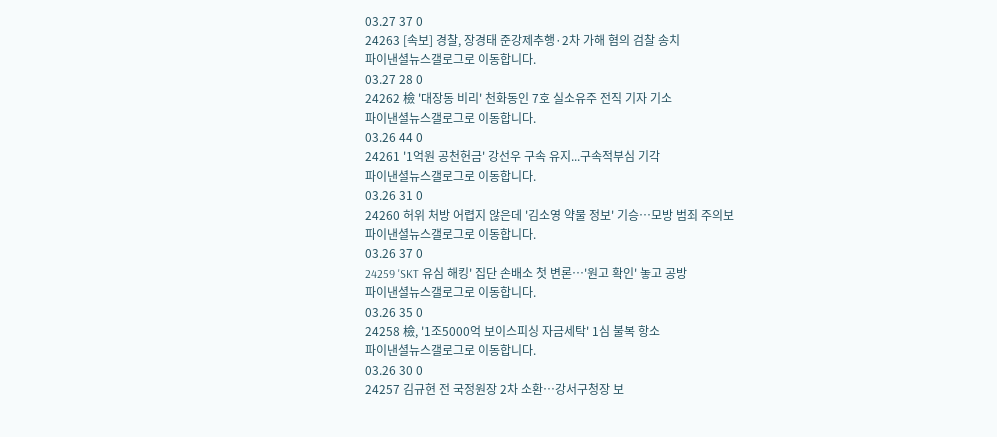03.27 37 0
24263 [속보] 경찰, 장경태 준강제추행·2차 가해 혐의 검찰 송치
파이낸셜뉴스갤로그로 이동합니다.
03.27 28 0
24262 檢 '대장동 비리' 천화동인 7호 실소유주 전직 기자 기소
파이낸셜뉴스갤로그로 이동합니다.
03.26 44 0
24261 '1억원 공천헌금' 강선우 구속 유지...구속적부심 기각
파이낸셜뉴스갤로그로 이동합니다.
03.26 31 0
24260 허위 처방 어렵지 않은데 '김소영 약물 정보' 기승…모방 범죄 주의보
파이낸셜뉴스갤로그로 이동합니다.
03.26 37 0
24259 'SKT 유심 해킹' 집단 손배소 첫 변론…'원고 확인' 놓고 공방
파이낸셜뉴스갤로그로 이동합니다.
03.26 35 0
24258 檢, '1조5000억 보이스피싱 자금세탁' 1심 불복 항소
파이낸셜뉴스갤로그로 이동합니다.
03.26 30 0
24257 김규현 전 국정원장 2차 소환…강서구청장 보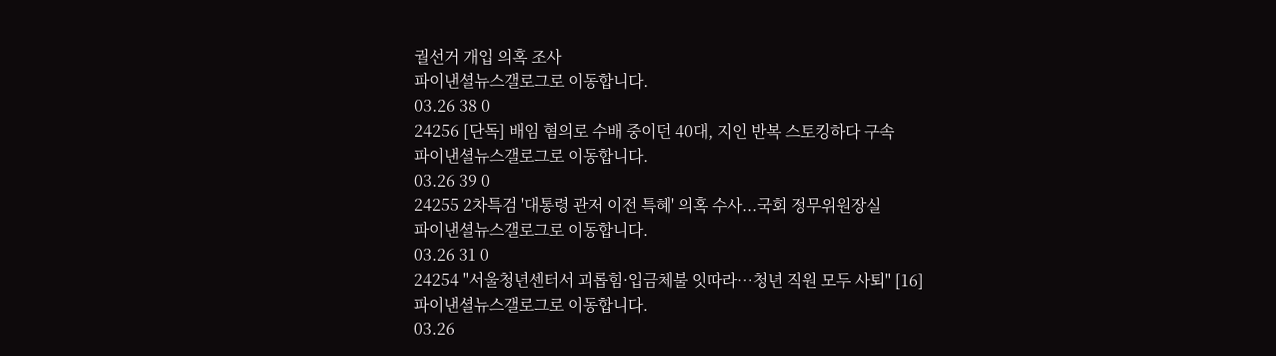궐선거 개입 의혹 조사
파이낸셜뉴스갤로그로 이동합니다.
03.26 38 0
24256 [단독] 배임 혐의로 수배 중이던 40대, 지인 반복 스토킹하다 구속
파이낸셜뉴스갤로그로 이동합니다.
03.26 39 0
24255 2차특검 '대통령 관저 이전 특혜' 의혹 수사...국회 정무위원장실
파이낸셜뉴스갤로그로 이동합니다.
03.26 31 0
24254 "서울청년센터서 괴롭힘·입금체불 잇따라…청년 직원 모두 사퇴" [16]
파이낸셜뉴스갤로그로 이동합니다.
03.26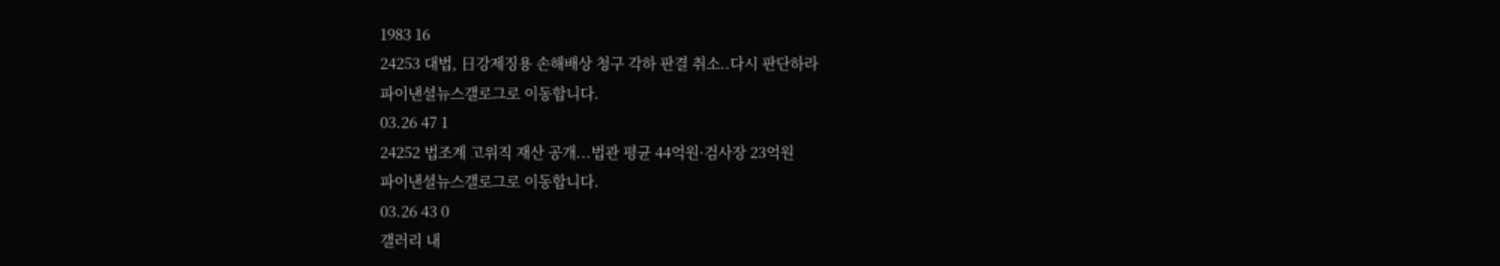1983 16
24253 대법, 日강제징용 손해배상 청구 각하 판결 취소..다시 판단하라
파이낸셜뉴스갤로그로 이동합니다.
03.26 47 1
24252 법조계 고위직 재산 공개...법관 평균 44억원·검사장 23억원
파이낸셜뉴스갤로그로 이동합니다.
03.26 43 0
갤러리 내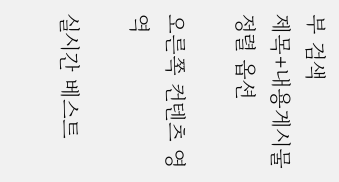부 검색
제목+내용게시물 정렬 옵션

오른쪽 컨텐츠 영역

실시간 베스트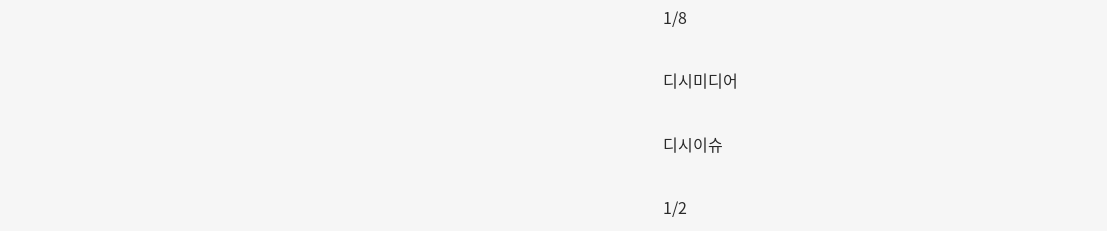1/8

디시미디어

디시이슈

1/2